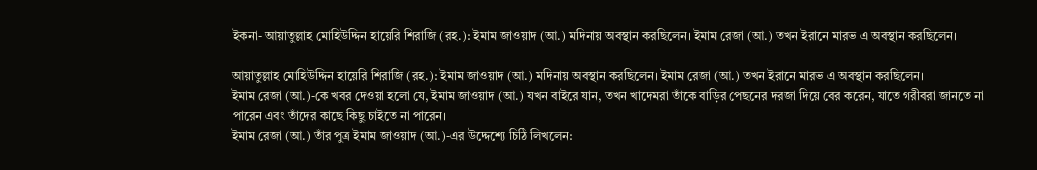ইকনা- আয়াতুল্লাহ মোহিউদ্দিন হায়েরি শিরাজি (রহ.): ইমাম জাওয়াদ (আ.) মদিনায় অবস্থান করছিলেন। ইমাম রেজা (আ.) তখন ইরানে মারভ এ অবস্থান করছিলেন।

আয়াতুল্লাহ মোহিউদ্দিন হায়েরি শিরাজি (রহ.): ইমাম জাওয়াদ (আ.) মদিনায় অবস্থান করছিলেন। ইমাম রেজা (আ.) তখন ইরানে মারভ এ অবস্থান করছিলেন।
ইমাম রেজা (আ.)-কে খবর দেওয়া হলো যে, ইমাম জাওয়াদ (আ.) যখন বাইরে যান, তখন খাদেমরা তাঁকে বাড়ির পেছনের দরজা দিয়ে বের করেন, যাতে গরীবরা জানতে না পারেন এবং তাঁদের কাছে কিছু চাইতে না পারেন।
ইমাম রেজা (আ.) তাঁর পুত্র ইমাম জাওয়াদ (আ.)-এর উদ্দেশ্যে চিঠি লিখলেন: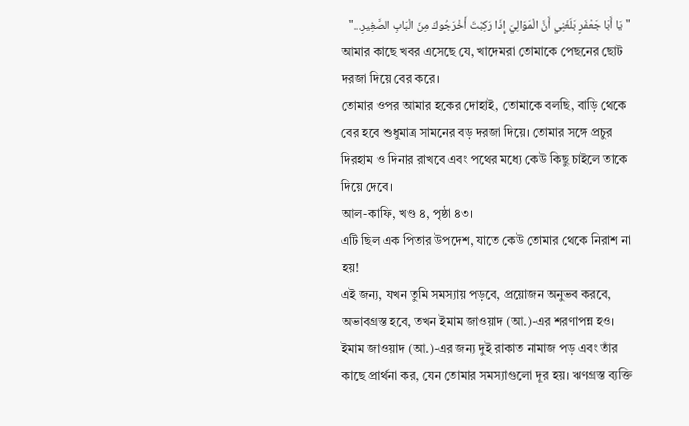"يَا أَبَا جَعْفَرٍ بَلَغَنِي أَنَّ الْمَوَالِيَ إِذَا رَكِبْتَ أَخْرَجُوكَ مِنَ الْبَابِ الصَّغِيرِ..."
আমার কাছে খবর এসেছে যে, খাদেমরা তোমাকে পেছনের ছোট দরজা দিয়ে বের করে।
তোমার ওপর আমার হকের দোহাই, তোমাকে বলছি, বাড়ি থেকে বের হবে শুধুমাত্র সামনের বড় দরজা দিয়ে। তোমার সঙ্গে প্রচুর দিরহাম ও দিনার রাখবে এবং পথের মধ্যে কেউ কিছু চাইলে তাকে দিয়ে দেবে।
আল-কাফি, খণ্ড ৪, পৃষ্ঠা ৪৩।
এটি ছিল এক পিতার উপদেশ, যাতে কেউ তোমার থেকে নিরাশ না হয়!
এই জন্য, যখন তুমি সমস্যায় পড়বে, প্রয়োজন অনুভব করবে, অভাবগ্রস্ত হবে, তখন ইমাম জাওয়াদ (আ.)-এর শরণাপন্ন হও।
ইমাম জাওয়াদ (আ.)-এর জন্য দুই রাকাত নামাজ পড় এবং তাঁর কাছে প্রার্থনা কর, যেন তোমার সমস্যাগুলো দূর হয়। ঋণগ্রস্ত ব্যক্তি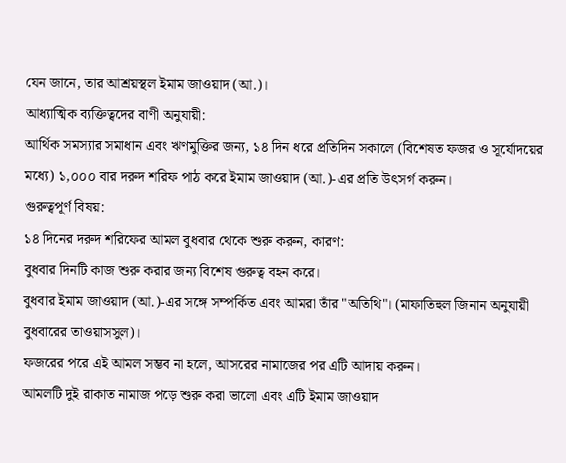যেন জানে, তার আশ্রয়স্থল ইমাম জাওয়াদ (আ.)।
আধ্যাত্মিক ব্যক্তিত্বদের বাণী অনুযায়ী:
আর্থিক সমস্যার সমাধান এবং ঋণমুক্তির জন্য, ১৪ দিন ধরে প্রতিদিন সকালে (বিশেষত ফজর ও সূর্যোদয়ের মধ্যে) ১,০০০ বার দরুদ শরিফ পাঠ করে ইমাম জাওয়াদ (আ.)-এর প্রতি উৎসর্গ করুন।
গুরুত্বপূর্ণ বিষয়:
১৪ দিনের দরুদ শরিফের আমল বুধবার থেকে শুরু করুন, কারণ:
বুধবার দিনটি কাজ শুরু করার জন্য বিশেষ গুরুত্ব বহন করে।
বুধবার ইমাম জাওয়াদ (আ.)-এর সঙ্গে সম্পর্কিত এবং আমরা তাঁর "অতিথি"। (মাফাতিহুল জিনান অনুযায়ী বুধবারের তাওয়াসসুল)।
ফজরের পরে এই আমল সম্ভব না হলে, আসরের নামাজের পর এটি আদায় করুন।
আমলটি দুই রাকাত নামাজ পড়ে শুরু করা ভালো এবং এটি ইমাম জাওয়াদ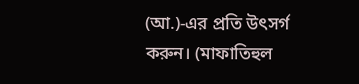(আ.)-এর প্রতি উৎসর্গ করুন। (মাফাতিহুল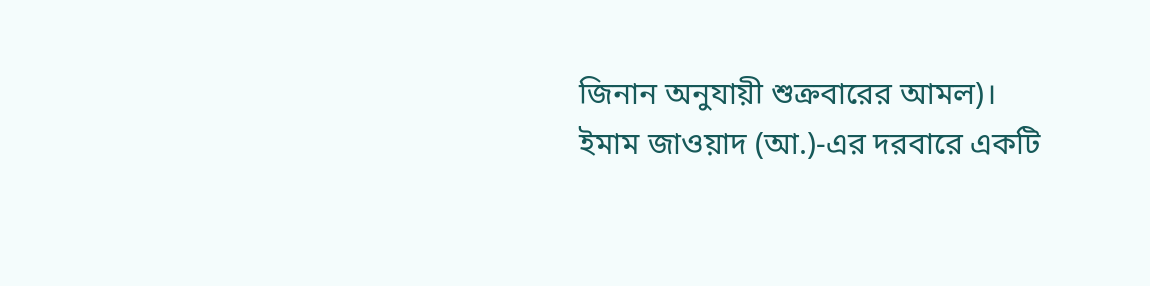জিনান অনুযায়ী শুক্রবারের আমল)।
ইমাম জাওয়াদ (আ.)-এর দরবারে একটি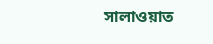সালাওয়াত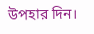উপহার দিন।